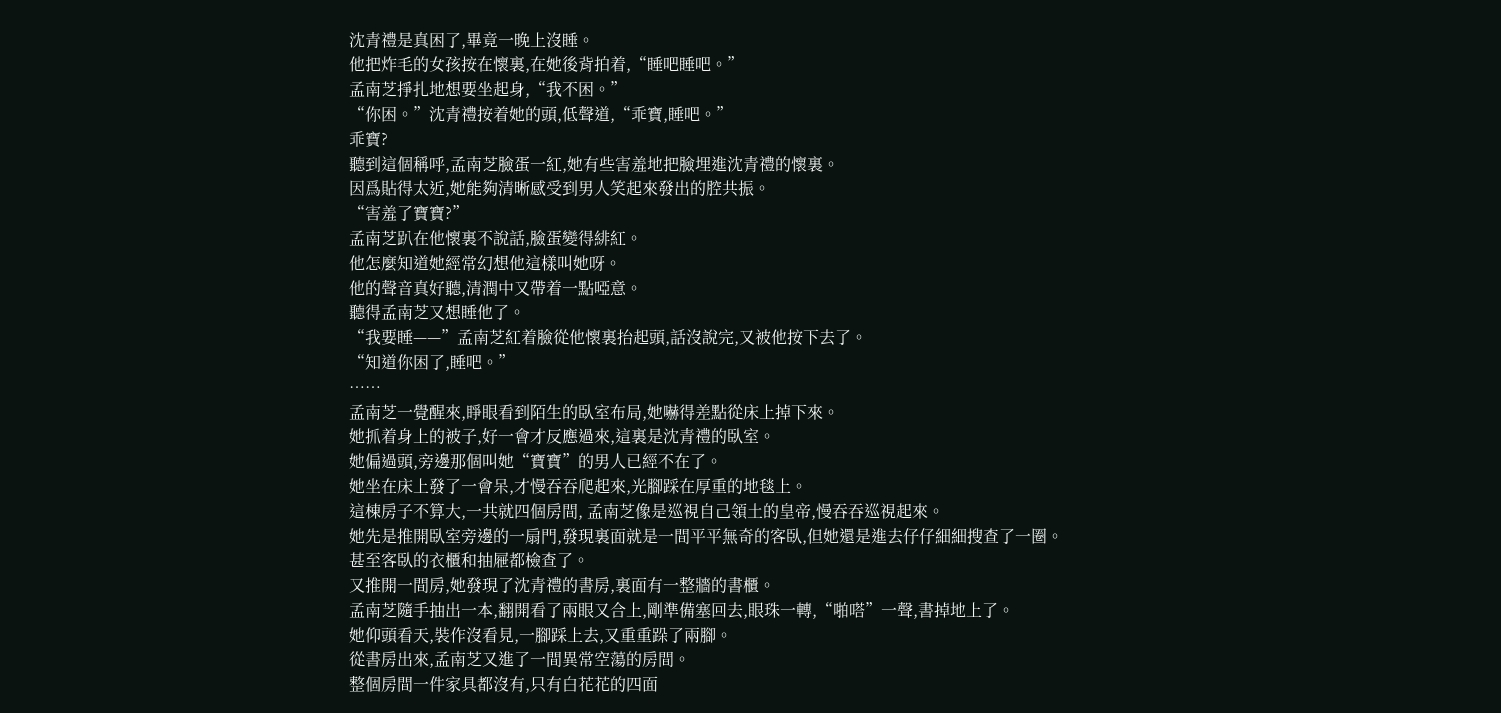沈青禮是真困了,畢竟一晚上沒睡。
他把炸毛的女孩按在懷裏,在她後背拍着,“睡吧睡吧。”
孟南芝掙扎地想要坐起身,“我不困。”
“你困。”沈青禮按着她的頭,低聲道,“乖寶,睡吧。”
乖寶?
聽到這個稱呼,孟南芝臉蛋一紅,她有些害羞地把臉埋進沈青禮的懷裏。
因爲貼得太近,她能夠清晰感受到男人笑起來發出的腔共振。
“害羞了寶寶?”
孟南芝趴在他懷裏不說話,臉蛋變得緋紅。
他怎麼知道她經常幻想他這樣叫她呀。
他的聲音真好聽,清潤中又帶着一點啞意。
聽得孟南芝又想睡他了。
“我要睡——”孟南芝紅着臉從他懷裏抬起頭,話沒說完,又被他按下去了。
“知道你困了,睡吧。”
……
孟南芝一覺醒來,睜眼看到陌生的臥室布局,她嚇得差點從床上掉下來。
她抓着身上的被子,好一會才反應過來,這裏是沈青禮的臥室。
她偏過頭,旁邊那個叫她“寶寶”的男人已經不在了。
她坐在床上發了一會呆,才慢吞吞爬起來,光腳踩在厚重的地毯上。
這棟房子不算大,一共就四個房間, 孟南芝像是巡視自己領土的皇帝,慢吞吞巡視起來。
她先是推開臥室旁邊的一扇門,發現裏面就是一間平平無奇的客臥,但她還是進去仔仔細細搜查了一圈。
甚至客臥的衣櫃和抽屜都檢查了。
又推開一間房,她發現了沈青禮的書房,裏面有一整牆的書櫃。
孟南芝隨手抽出一本,翻開看了兩眼又合上,剛準備塞回去,眼珠一轉,“啪嗒”一聲,書掉地上了。
她仰頭看天,裝作沒看見,一腳踩上去,又重重跺了兩腳。
從書房出來,孟南芝又進了一間異常空蕩的房間。
整個房間一件家具都沒有,只有白花花的四面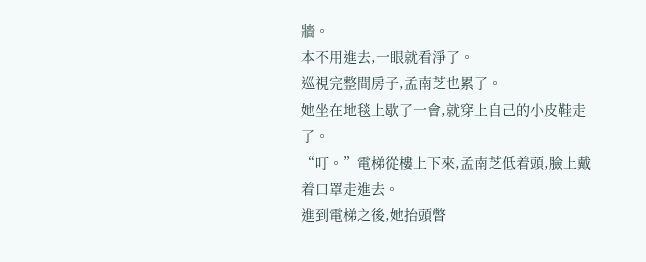牆。
本不用進去,一眼就看淨了。
巡視完整間房子,孟南芝也累了。
她坐在地毯上歇了一會,就穿上自己的小皮鞋走了。
“叮。”電梯從樓上下來,孟南芝低着頭,臉上戴着口罩走進去。
進到電梯之後,她抬頭瞥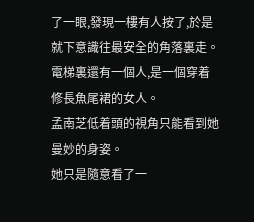了一眼,發現一樓有人按了,於是就下意識往最安全的角落裏走。
電梯裏還有一個人,是一個穿着修長魚尾裙的女人。
孟南芝低着頭的視角只能看到她曼妙的身姿。
她只是隨意看了一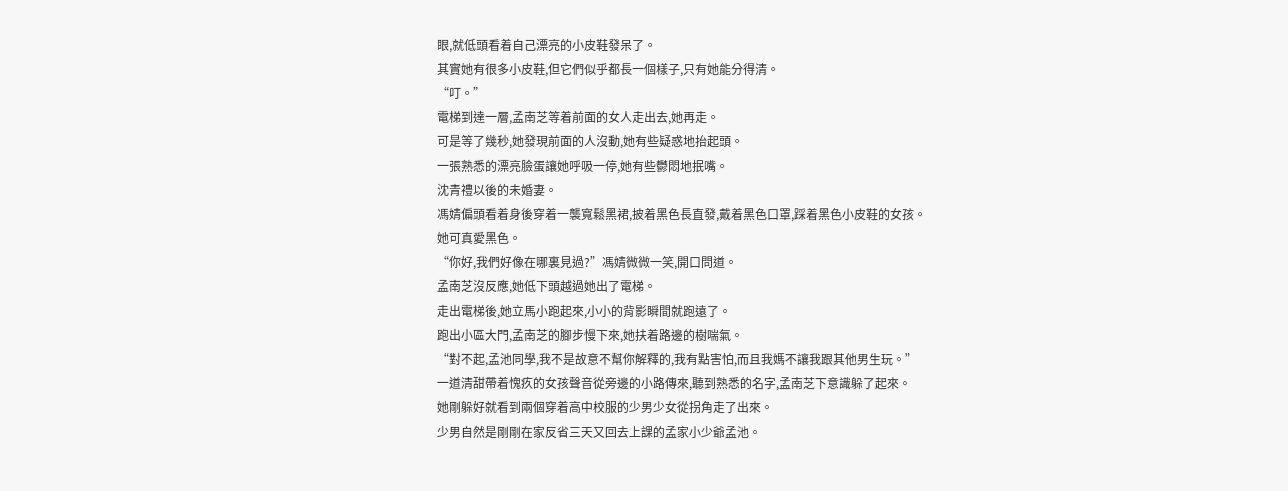眼,就低頭看着自己漂亮的小皮鞋發呆了。
其實她有很多小皮鞋,但它們似乎都長一個樣子,只有她能分得清。
“叮。”
電梯到達一層,孟南芝等着前面的女人走出去,她再走。
可是等了幾秒,她發現前面的人沒動,她有些疑惑地抬起頭。
一張熟悉的漂亮臉蛋讓她呼吸一停,她有些鬱悶地抿嘴。
沈青禮以後的未婚妻。
馮婧偏頭看着身後穿着一襲寬鬆黑裙,披着黑色長直發,戴着黑色口罩,踩着黑色小皮鞋的女孩。
她可真愛黑色。
“你好,我們好像在哪裏見過?”馮婧微微一笑,開口問道。
孟南芝沒反應,她低下頭越過她出了電梯。
走出電梯後,她立馬小跑起來,小小的背影瞬間就跑遠了。
跑出小區大門,孟南芝的腳步慢下來,她扶着路邊的樹喘氣。
“對不起,孟池同學,我不是故意不幫你解釋的,我有點害怕,而且我媽不讓我跟其他男生玩。”
一道清甜帶着愧疚的女孩聲音從旁邊的小路傳來,聽到熟悉的名字,孟南芝下意識躲了起來。
她剛躲好就看到兩個穿着高中校服的少男少女從拐角走了出來。
少男自然是剛剛在家反省三天又回去上課的孟家小少爺孟池。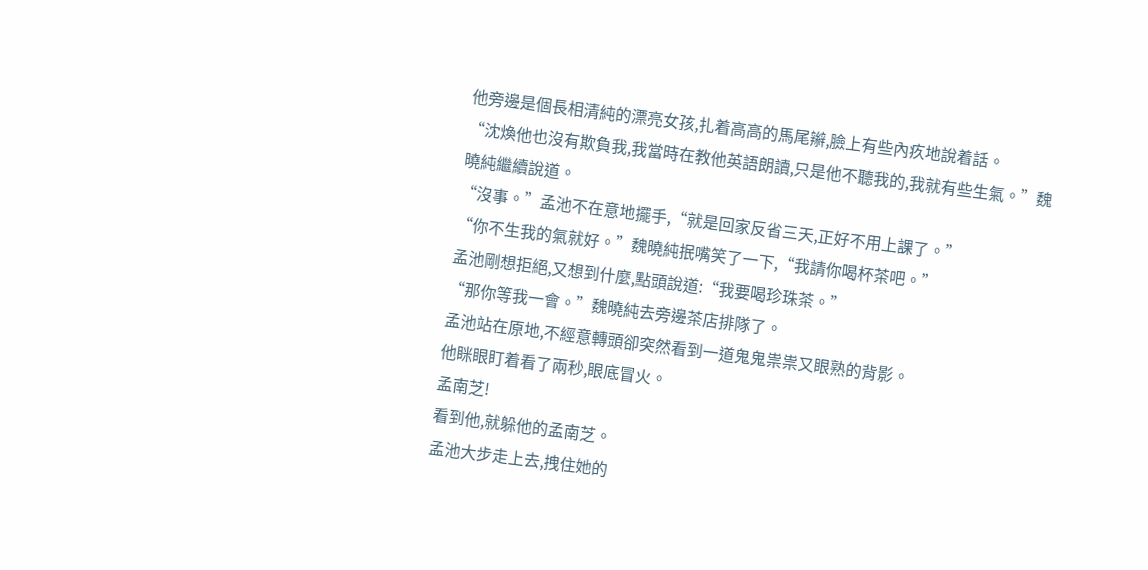他旁邊是個長相清純的漂亮女孩,扎着高高的馬尾辮,臉上有些內疚地說着話。
“沈煥他也沒有欺負我,我當時在教他英語朗讀,只是他不聽我的,我就有些生氣。”魏曉純繼續說道。
“沒事。”孟池不在意地擺手,“就是回家反省三天,正好不用上課了。”
“你不生我的氣就好。”魏曉純抿嘴笑了一下,“我請你喝杯茶吧。”
孟池剛想拒絕,又想到什麼,點頭說道:“我要喝珍珠茶。”
“那你等我一會。”魏曉純去旁邊茶店排隊了。
孟池站在原地,不經意轉頭卻突然看到一道鬼鬼祟祟又眼熟的背影。
他眯眼盯着看了兩秒,眼底冒火。
孟南芝!
看到他,就躲他的孟南芝。
孟池大步走上去,拽住她的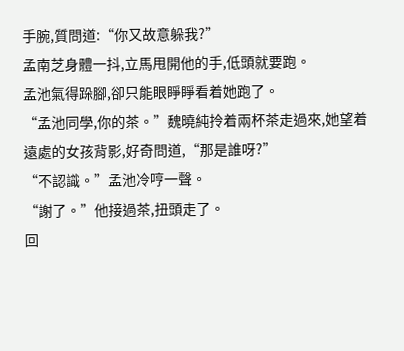手腕,質問道:“你又故意躲我?”
孟南芝身體一抖,立馬甩開他的手,低頭就要跑。
孟池氣得跺腳,卻只能眼睜睜看着她跑了。
“孟池同學,你的茶。”魏曉純拎着兩杯茶走過來,她望着遠處的女孩背影,好奇問道,“那是誰呀?”
“不認識。”孟池冷哼一聲。
“謝了。”他接過茶,扭頭走了。
回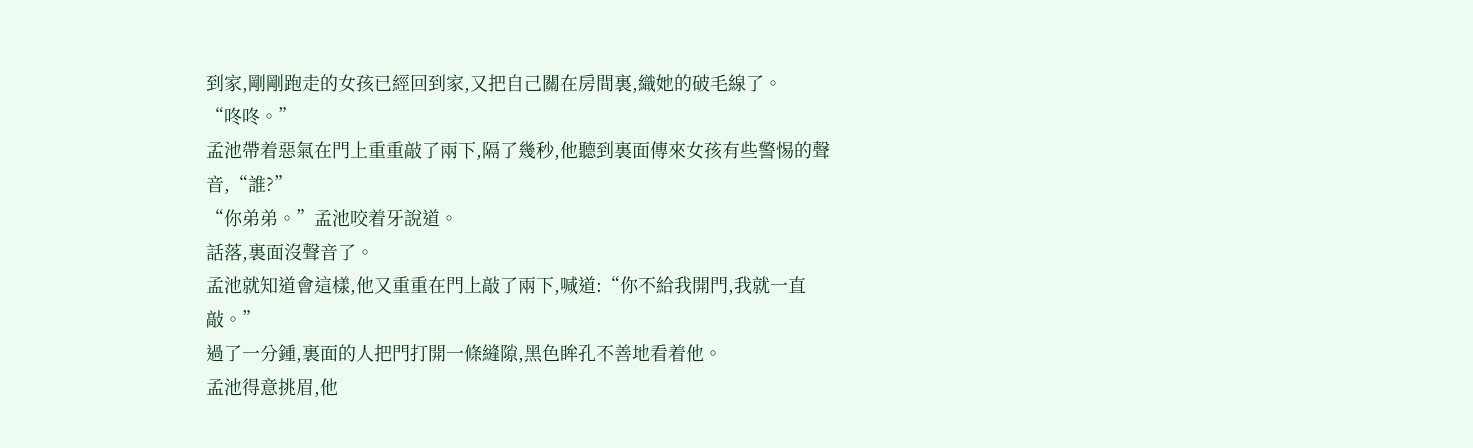到家,剛剛跑走的女孩已經回到家,又把自己關在房間裏,織她的破毛線了。
“咚咚。”
孟池帶着惡氣在門上重重敲了兩下,隔了幾秒,他聽到裏面傳來女孩有些警惕的聲音,“誰?”
“你弟弟。”孟池咬着牙說道。
話落,裏面沒聲音了。
孟池就知道會這樣,他又重重在門上敲了兩下,喊道:“你不給我開門,我就一直敲。”
過了一分鍾,裏面的人把門打開一條縫隙,黑色眸孔不善地看着他。
孟池得意挑眉,他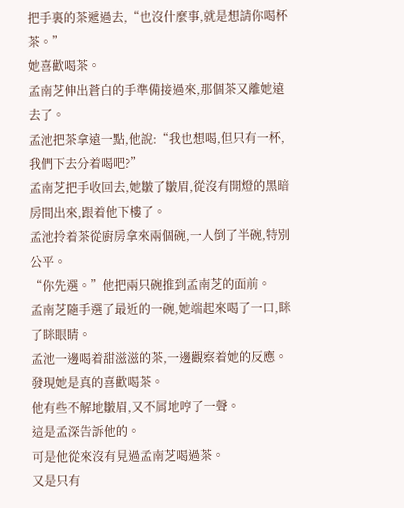把手裏的茶遞過去,“也沒什麼事,就是想請你喝杯茶。”
她喜歡喝茶。
孟南芝伸出蒼白的手準備接過來,那個茶又離她遠去了。
孟池把茶拿遠一點,他說:“我也想喝,但只有一杯,我們下去分着喝吧?”
孟南芝把手收回去,她皺了皺眉,從沒有開燈的黑暗房間出來,跟着他下樓了。
孟池拎着茶從廚房拿來兩個碗,一人倒了半碗,特別公平。
“你先選。”他把兩只碗推到孟南芝的面前。
孟南芝隨手選了最近的一碗,她端起來喝了一口,眯了眯眼睛。
孟池一邊喝着甜滋滋的茶,一邊觀察着她的反應。
發現她是真的喜歡喝茶。
他有些不解地皺眉,又不屑地哼了一聲。
這是孟深告訴他的。
可是他從來沒有見過孟南芝喝過茶。
又是只有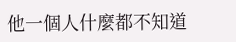他一個人什麼都不知道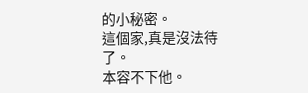的小秘密。
這個家,真是沒法待了。
本容不下他。